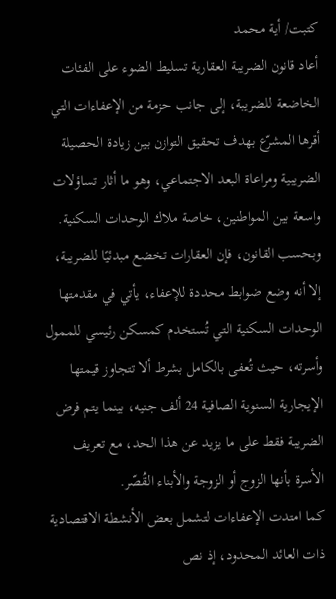كتبت/ أية محمد
أعاد قانون الضريبة العقارية تسليط الضوء على الفئات الخاضعة للضريبة، إلى جانب حزمة من الإعفاءات التي أقرها المشرّع بهدف تحقيق التوازن بين زيادة الحصيلة الضريبية ومراعاة البعد الاجتماعي، وهو ما أثار تساؤلات واسعة بين المواطنين، خاصة ملاك الوحدات السكنية.
وبحسب القانون، فإن العقارات تخضع مبدئيًا للضريبة، إلا أنه وضع ضوابط محددة للإعفاء، يأتي في مقدمتها الوحدات السكنية التي تُستخدم كمسكن رئيسي للممول وأسرته، حيث تُعفى بالكامل بشرط ألا تتجاوز قيمتها الإيجارية السنوية الصافية 24 ألف جنيه، بينما يتم فرض الضريبة فقط على ما يزيد عن هذا الحد، مع تعريف الأسرة بأنها الزوج أو الزوجة والأبناء القُصّر.
كما امتدت الإعفاءات لتشمل بعض الأنشطة الاقتصادية ذات العائد المحدود، إذ نص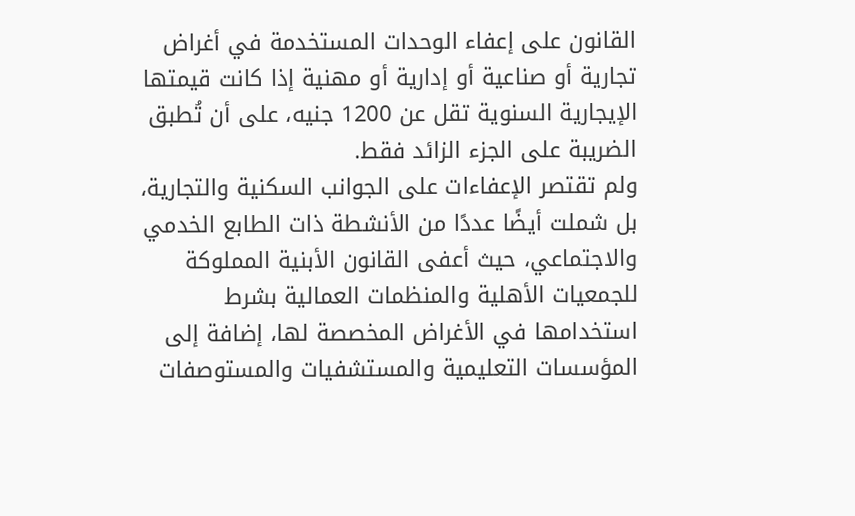القانون على إعفاء الوحدات المستخدمة في أغراض تجارية أو صناعية أو إدارية أو مهنية إذا كانت قيمتها الإيجارية السنوية تقل عن 1200 جنيه، على أن تُطبق الضريبة على الجزء الزائد فقط.
ولم تقتصر الإعفاءات على الجوانب السكنية والتجارية، بل شملت أيضًا عددًا من الأنشطة ذات الطابع الخدمي والاجتماعي، حيث أعفى القانون الأبنية المملوكة للجمعيات الأهلية والمنظمات العمالية بشرط استخدامها في الأغراض المخصصة لها، إضافة إلى المؤسسات التعليمية والمستشفيات والمستوصفات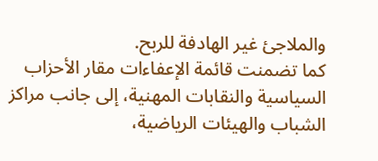والملاجئ غير الهادفة للربح.
كما تضمنت قائمة الإعفاءات مقار الأحزاب السياسية والنقابات المهنية، إلى جانب مراكز الشباب والهيئات الرياضية،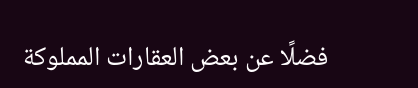فضلًا عن بعض العقارات المملوكة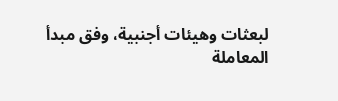لبعثات وهيئات أجنبية، وفق مبدأ المعاملة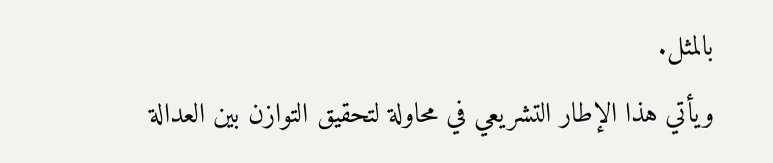بالمثل.
ويأتي هذا الإطار التشريعي في محاولة لتحقيق التوازن بين العدالة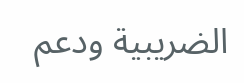الضريبية ودعم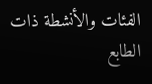الفئات والأنشطة ذات الطابع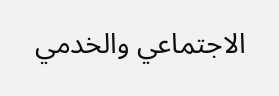الاجتماعي والخدمي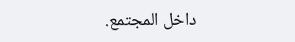داخل المجتمع.